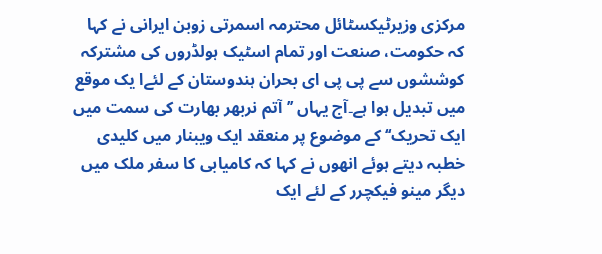مرکزی وزیرٹیکسٹائل محترمہ اسمرتی زوبن ایرانی نے کہا کہ حکومت، صنعت اور تمام اسٹیک ہولڈروں کی مشترکہ کوششوں سے پی پی ای بحران ہندوستان کے لئےا یک موقع میں تبدیل ہوا ہے۔آج یہاں ’’آتم نربھر بھارت کی سمت میں ایک تحریک‘‘ کے موضوع پر منعقد ایک ویبنار میں کلیدی خطبہ دیتے ہوئے انھوں نے کہا کہ کامیابی کا سفر ملک میں دیگر مینو فیکچرر کے لئے ایک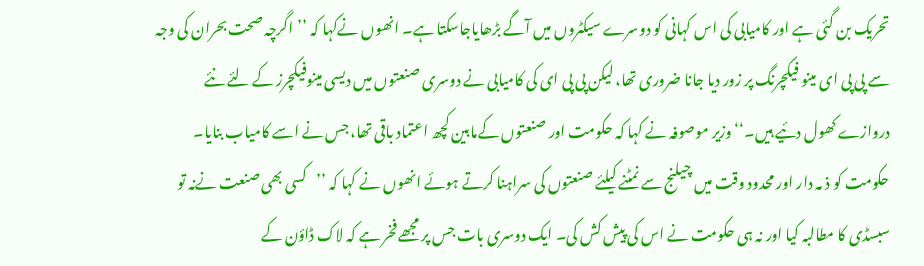تحریک بن گئی ہے اور کامیابی کی اس کہانی کو دوسرے سیکٹروں میں آگے بڑھایاجاسکتا ہے۔ انھوں نےکہا کہ ’’اگرچہ صحت بحران کی وجہ سے پی پی ای مینو فیکچرنگ پر زور دیا جانا ضروری تھا، لیکن پی پی ای کی کامیابی نے دوسری صنعتوں میں دیسی مینوفیکچرز کے لئے نئے دروازے کھول دئیے ہیں۔‘‘ وزیر موصوفہ نے کہا کہ حکومت اور صنعتوں کےمابین کچھ اعتماد باقی تھا، جس نے اسے کامیاب بنایا۔ حکومت کو ذ مہ دار اور محدود وقت میں چیلنج سے نمٹنے کیلئے صنعتوں کی سراہنا کرتے ہوئے انھوں نے کہا کہ ’’کسی بھی صنعت نےنہ تو سبسڈی کا مطالبہ کیا اور نہ ہی حکومت نے اس کی پیش کش کی۔ ایک دوسری بات جس پر مجھے فخر ہے کہ لاک ڈاؤن کے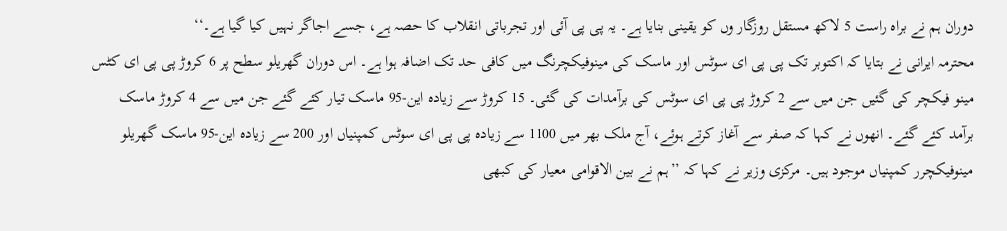دوران ہم نے براہ راست 5 لاکھ مستقل روزگار وں کو یقینی بنایا ہے۔ یہ پی پی آئی اور تجرباتی انقلاب کا حصہ ہے، جسے اجاگر نہیں کیا گیا ہے۔‘‘
محترمہ ایرانی نے بتایا کہ اکتوبر تک پی پی ای سوٹس اور ماسک کی مینوفیکچرنگ میں کافی حد تک اضافہ ہوا ہے۔ اس دوران گھریلو سطح پر 6 کروڑ پی پی ای کٹس مینو فیکچر کی گئیں جن میں سے 2 کروڑ پی پی ای سوٹس کی برآمدات کی گئی۔ 15 کروڑ سے زیادہ این-95 ماسک تیار کئے گئے جن میں سے 4 کروڑ ماسک برآمد کئے گئے۔ انھوں نے کہا کہ صفر سے آغاز کرتے ہوئے، آج ملک بھر میں 1100 سے زیادہ پی پی ای سوٹس کمپنیاں اور 200 سے زیادہ این-95 ماسک گھریلو مینوفیکچرر کمپنیاں موجود ہیں۔ مرکزی وزیر نے کہا کہ ’’ہم نے بین الاقوامی معیار کی کبھی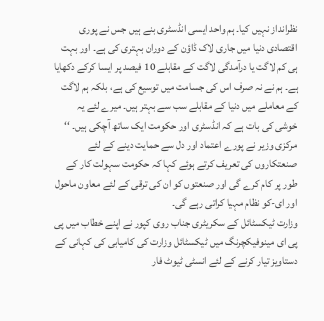نظرانداز نہیں کیا۔ ہم واحد ایسی انڈسٹری بنے ہیں جس نے پوری اقتصادی دنیا میں جاری لاک ڈاؤن کے دوران بہتری کی ہے۔ اور بہت ہی کم لاگت یا درآمدگی لاگت کے مقابلے 10 فیصد پر ایسا کرکے دکھایا ہے۔ ہم نے نہ صرف اس کی جسامت میں توسیع کی ہے، بلکہ ہم لاگت کے معاملے میں دنیا کے مقابلے سب سے بہتر ہیں۔ میرے لئے یہ خوشی کی بات ہے کہ انڈسٹری اور حکومت ایک ساتھ آچکی ہیں۔ ‘‘ مرکزی وزیر نے پورے اعتماد اور دل سے حمایت دینے کے لئے صنعتکاروں کی تعریف کرتے ہوئے کہا کہ حکومت سہولت کار کے طور پر کام کرے گی اور صنعتوں کو ان کی ترقی کے لئے معاون ماحول اور ای-کو نظام مہیا کراتی رہے گی۔
وزارت ٹیکسٹائل کے سکریٹری جناب روی کپور نے اپنے خطاب میں پی پی ای مینوفیکچرنگ میں ٹیکسٹائل وزارت کی کامیابی کی کہانی کے دستاویز تیار کرنے کے لئے انسٹی ٹیوٹ فار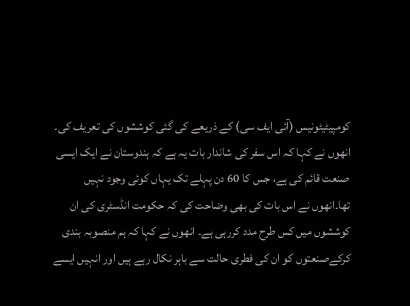کومپیٹیٹونیس (آئی ایف سی) کے ذریعے کی گئی کوششوں کی تعریف کی۔ انھوں نے کہا کہ اس سفر کی شاندار بات یہ ہے کہ ہندوستان نے ایک ایسی صنعت قائم کی ہے، جس کا 60 دن پہلے تک یہاں کوئی وجود نہیں تھا۔انھوں نے اس بات کی بھی وضاحت کی کہ حکومت انڈسٹری کی ان کوششوں میں کس طرح مدد کررہی ہے۔ انھوں نے کہا کہ ہم منصوبہ بندی کرکےصنعتوں کو ان کی فطری حالت سے باہر نکال رہے ہیں اور انہیں ایسے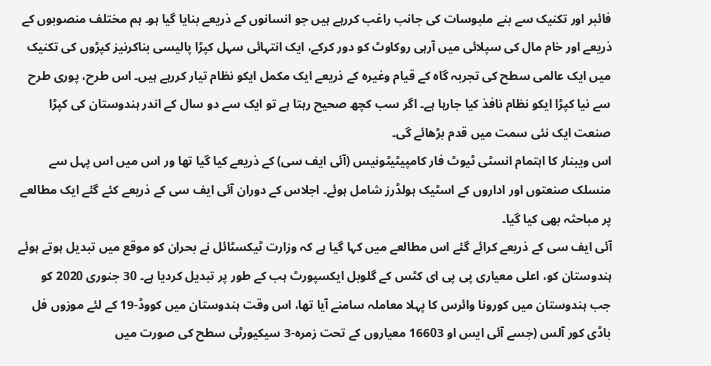فائبر اور تکنیک سے بنے ملبوسات کی جانب راغب کررہے ہیں جو انسانوں کے ذریعے بنایا گیا ہو۔ ہم مختلف منصوبوں کے ذریعے اور خام مال کی سپلائی میں آرہی روکاوٹ کو دور کرکے، ایک انتہائی سہل کپڑا پالیسی بناکرنیز کپڑوں کی تکنیک میں ایک عالمی سطح کی تجربہ گاہ کے قیام وغیرہ کے ذریعے ایک مکمل ایکو نظام تیار کررہے ہیں۔ اس طرح، پوری طرح سے نیا کپڑا ایکو نظام نافذ کیا جارہا ہے۔ اگر سب کچھ صحیح رہتا ہے تو ایک سے دو سال کے اندر ہندوستان کی کپڑا صنعت ایک نئی سمت میں قدم بڑھائے گی۔
اس ویبنار کا اہتمام انسٹی ٹیوٹ فار کامپیٹیٹونیس (آئی ایف سی) کے ذریعے کیا گیا تھا ور اس میں اس پہل سے منسلک صنعتوں اور اداروں کے اسٹیک ہولڈرز شامل ہوئے۔ اجلاس کے دوران آئی ایف سی کے ذریعے کئے گئے ایک مطالعے پر مباحثہ بھی کیا گیا۔
آئی ایف سی کے ذریعے کرائے گئے اس مطالعے میں کہا گیا ہے کہ وزارت ٹیکسٹائل نے بحران کو موقع میں تبدیل ہوتے ہوئے ہندوستان کو، اعلی معیاری پی پی ای کٹس کے گلوبل ایکسپورٹ ہب کے طور پر تبدیل کردیا ہے۔ 30 جنوری 2020 کو جب ہندوستان میں کورونا وائرس کا پہلا معاملہ سامنے آیا تھا، اس وقت ہندوستان میں کووڈ-19 کے لئے موزوں فل باڈی کور آلس (جسے آئی ایس او 16603 معیاروں کے تحت زمرہ-3 سیکیورٹی سطح کی صورت میں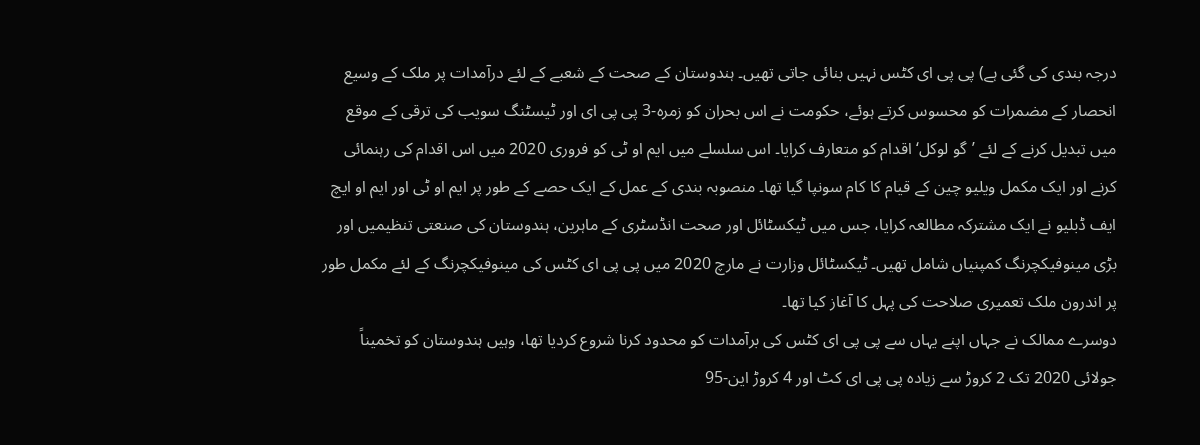درجہ بندی کی گئی ہے) پی پی ای کٹس نہیں بنائی جاتی تھیں۔ ہندوستان کے صحت کے شعبے کے لئے درآمدات پر ملک کے وسیع انحصار کے مضمرات کو محسوس کرتے ہوئے، حکومت نے اس بحران کو زمرہ-3 پی پی ای اور ٹیسٹنگ سویب کی ترقی کے موقع میں تبدیل کرنے کے لئے ’گو لوکل‘ اقدام کو متعارف کرایا۔ اس سلسلے میں ایم او ٹی کو فروری 2020 میں اس اقدام کی رہنمائی کرنے اور ایک مکمل ویلیو چین کے قیام کا کام سونپا گیا تھا۔ منصوبہ بندی کے عمل کے ایک حصے کے طور پر ایم او ٹی اور ایم او ایچ ایف ڈبلیو نے ایک مشترکہ مطالعہ کرایا، جس میں ٹیکسٹائل اور صحت انڈسٹری کے ماہرین، ہندوستان کی صنعتی تنظیمیں اور بڑی مینوفیکچرنگ کمپنیاں شامل تھیں۔ ٹیکسٹائل وزارت نے مارچ 2020 میں پی پی ای کٹس کی مینوفیکچرنگ کے لئے مکمل طور پر اندرون ملک تعمیری صلاحت کی پہل کا آغاز کیا تھا۔
دوسرے ممالک نے جہاں اپنے یہاں سے پی پی ای کٹس کی برآمدات کو محدود کرنا شروع کردیا تھا، وہیں ہندوستان کو تخمیناً جولائی 2020 تک 2 کروڑ سے زیادہ پی پی ای کٹ اور 4 کروڑ این-95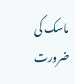ماسک کی ضرورت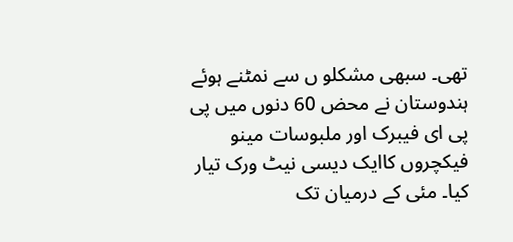تھی۔ سبھی مشکلو ں سے نمٹنے ہوئے ہندوستان نے محض 60 دنوں میں پی پی ای فیبرک اور ملبوسات مینو فیکچروں کاایک دیسی نیٹ ورک تیار کیا۔ مئی کے درمیان تک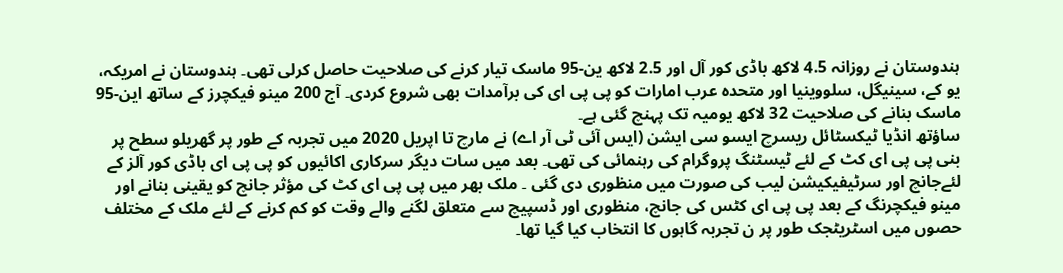ہندوستان نے روزانہ 4.5 لاکھ باڈی کور آل اور 2.5 لاکھ ین-95 ماسک تیار کرنے کی صلاحیت حاصل کرلی تھی۔ ہندوستان نے امریکہ، یو کے، سینیگل، سلووینیا اور متحدہ عرب امارات کو پی پی ای کی برآمدات بھی شروع کردی۔ آج 200 مینو فیکچرز کے ساتھ این-95 ماسک بنانے کی صلاحیت 32 لاکھ یومیہ تک پہنچ گئی ہے۔
ساؤتھ انڈیا ٹیکسٹائل ریسرچ ایسو سی ایشن (ایس آئی ٹی آر اے) نے مارچ تا اپریل 2020 میں تجربہ کے طور پر گھریلو سطح پر بنی پی پی ای کٹ کے لئے ٹیسٹنگ پروگرام کی رہنمائی کی تھی۔ بعد میں سات دیگر سرکاری اکائیوں کو پی پی ای باڈی کور آلز کے لئےجانچ اور سرٹیفیکیشن لیب کی صورت میں منظوری دی گئی ۔ ملک بھر میں پی پی ای کٹ کی مؤثر جانچ کو یقینی بنانے اور مینو فیکچرنگ کے بعد پی پی ای کٹس کی جانچ، منظوری اور ڈسپیچ سے متعلق لگنے والے وقت کو کم کرنے کے لئے ملک کے مختلف حصوں میں اسٹریٹجک طور پر ن تجربہ گاہوں کا انتخاب کیا گیا تھا۔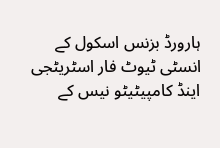ہارورڈ بزنس اسکول کے انسٹی ٹیوٹ فار اسٹریٹجی اینڈ کامپیٹیٹو نیس کے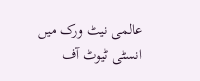عالمی نیٹ ورک میں انسٹی ٹیوٹ آف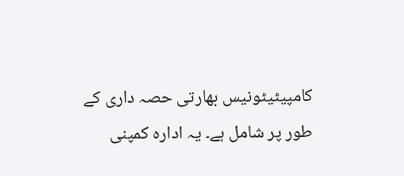کامپیٹیٹونیس بھارتی حصہ داری کے طور پر شامل ہے۔ یہ ادارہ کمپنی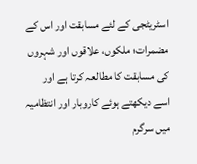اسٹریٹجی کے لئے مسابقت اور اس کے مضمرات؛ ملکوں، علاقوں اور شہروں کی مسابقت کا مطالعہ کرتا ہے اور اسے دیکھتے ہوئے کاروبار اور انتظامیہ میں سرگرم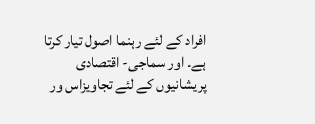افراد کے لئے رہنما اصول تیار کرتا ہے۔ اور سماجی- اقتصادی پریشانیوں کے لئے تجاویزاس ور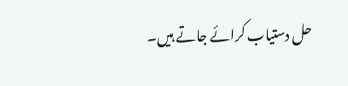حل دستیاب کرائے جاتے ہیں۔